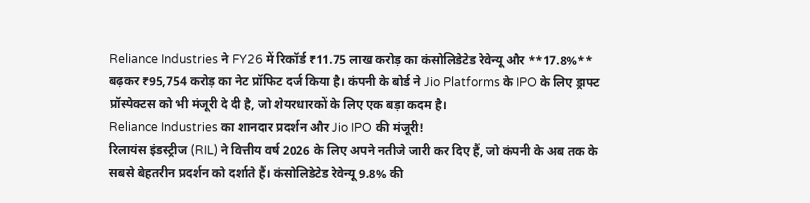Reliance Industries ने FY26 में रिकॉर्ड ₹11.75 लाख करोड़ का कंसोलिडेटेड रेवेन्यू और **17.8%** बढ़कर ₹95,754 करोड़ का नेट प्रॉफिट दर्ज किया है। कंपनी के बोर्ड ने Jio Platforms के IPO के लिए ड्राफ्ट प्रॉस्पेक्टस को भी मंजूरी दे दी है, जो शेयरधारकों के लिए एक बड़ा कदम है।
Reliance Industries का शानदार प्रदर्शन और Jio IPO की मंजूरी!
रिलायंस इंडस्ट्रीज (RIL) ने वित्तीय वर्ष 2026 के लिए अपने नतीजे जारी कर दिए हैं, जो कंपनी के अब तक के सबसे बेहतरीन प्रदर्शन को दर्शाते हैं। कंसोलिडेटेड रेवेन्यू 9.8% की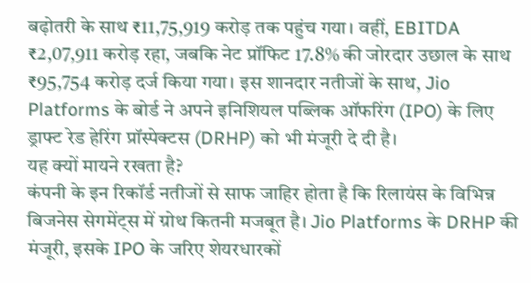बढ़ोतरी के साथ ₹11,75,919 करोड़ तक पहुंच गया। वहीं, EBITDA ₹2,07,911 करोड़ रहा, जबकि नेट प्रॉफिट 17.8% की जोरदार उछाल के साथ ₹95,754 करोड़ दर्ज किया गया। इस शानदार नतीजों के साथ, Jio Platforms के बोर्ड ने अपने इनिशियल पब्लिक ऑफरिंग (IPO) के लिए ड्राफ्ट रेड हेरिंग प्रॉस्पेक्टस (DRHP) को भी मंजूरी दे दी है।
यह क्यों मायने रखता है?
कंपनी के इन रिकॉर्ड नतीजों से साफ जाहिर होता है कि रिलायंस के विभिन्न बिजनेस सेगमेंट्स में ग्रोथ कितनी मजबूत है। Jio Platforms के DRHP की मंजूरी, इसके IPO के जरिए शेयरधारकों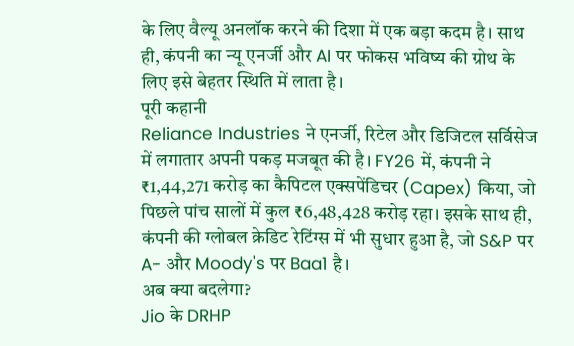के लिए वैल्यू अनलॉक करने की दिशा में एक बड़ा कदम है। साथ ही, कंपनी का न्यू एनर्जी और AI पर फोकस भविष्य की ग्रोथ के लिए इसे बेहतर स्थिति में लाता है।
पूरी कहानी
Reliance Industries ने एनर्जी, रिटेल और डिजिटल सर्विसेज में लगातार अपनी पकड़ मजबूत की है। FY26 में, कंपनी ने ₹1,44,271 करोड़ का कैपिटल एक्सपेंडिचर (Capex) किया, जो पिछले पांच सालों में कुल ₹6,48,428 करोड़ रहा। इसके साथ ही, कंपनी की ग्लोबल क्रेडिट रेटिंग्स में भी सुधार हुआ है, जो S&P पर A- और Moody's पर Baa1 है।
अब क्या बदलेगा?
Jio के DRHP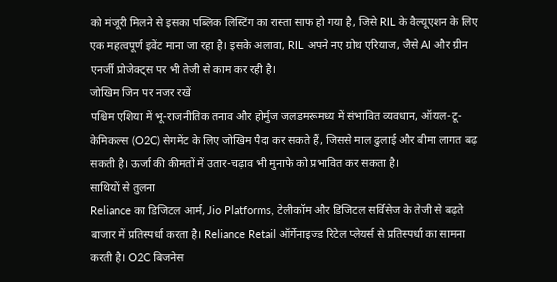को मंजूरी मिलने से इसका पब्लिक लिस्टिंग का रास्ता साफ हो गया है, जिसे RIL के वैल्यूएशन के लिए एक महत्वपूर्ण इवेंट माना जा रहा है। इसके अलावा, RIL अपने नए ग्रोथ एरियाज, जैसे AI और ग्रीन एनर्जी प्रोजेक्ट्स पर भी तेजी से काम कर रही है।
जोखिम जिन पर नजर रखें
पश्चिम एशिया में भू-राजनीतिक तनाव और होर्मुज जलडमरूमध्य में संभावित व्यवधान, ऑयल-टू-केमिकल्स (O2C) सेगमेंट के लिए जोखिम पैदा कर सकते हैं, जिससे माल ढुलाई और बीमा लागत बढ़ सकती है। ऊर्जा की कीमतों में उतार-चढ़ाव भी मुनाफे को प्रभावित कर सकता है।
साथियों से तुलना
Reliance का डिजिटल आर्म, Jio Platforms, टेलीकॉम और डिजिटल सर्विसेज के तेजी से बढ़ते बाजार में प्रतिस्पर्धा करता है। Reliance Retail ऑर्गेनाइज्ड रिटेल प्लेयर्स से प्रतिस्पर्धा का सामना करती है। O2C बिजनेस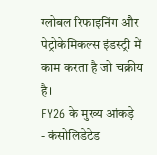ग्लोबल रिफाइनिंग और पेट्रोकेमिकल्स इंडस्ट्री में काम करता है जो चक्रीय है।
FY26 के मुख्य आंकड़े
- कंसोलिडेटेड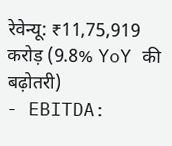रेवेन्यू: ₹11,75,919 करोड़ (9.8% YoY की बढ़ोतरी)
- EBITDA: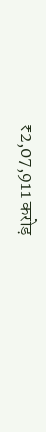₹2,07,911 करोड़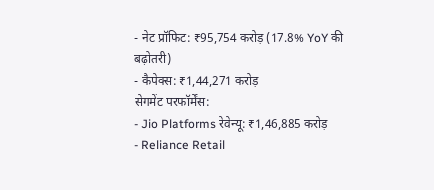- नेट प्रॉफिट: ₹95,754 करोड़ (17.8% YoY की बढ़ोतरी)
- कैपेक्स: ₹1,44,271 करोड़
सेगमेंट परफॉर्मेंस:
- Jio Platforms रेवेन्यू: ₹1,46,885 करोड़
- Reliance Retail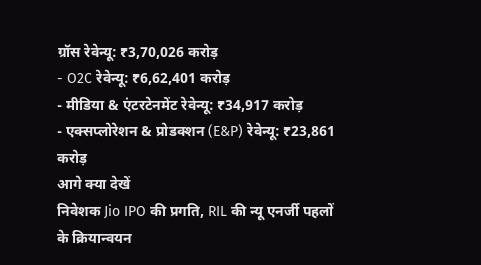ग्रॉस रेवेन्यू: ₹3,70,026 करोड़
- O2C रेवेन्यू: ₹6,62,401 करोड़
- मीडिया & एंटरटेनमेंट रेवेन्यू: ₹34,917 करोड़
- एक्सप्लोरेशन & प्रोडक्शन (E&P) रेवेन्यू: ₹23,861 करोड़
आगे क्या देखें
निवेशक Jio IPO की प्रगति, RIL की न्यू एनर्जी पहलों के क्रियान्वयन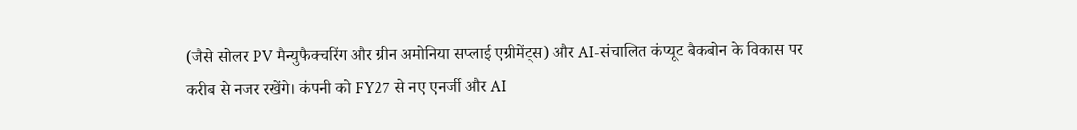(जैसे सोलर PV मैन्युफैक्चरिंग और ग्रीन अमोनिया सप्लाई एग्रीमेंट्स) और AI-संचालित कंप्यूट बैकबोन के विकास पर करीब से नजर रखेंगे। कंपनी को FY27 से नए एनर्जी और AI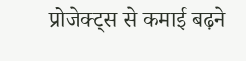प्रोजेक्ट्स से कमाई बढ़ने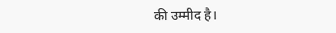की उम्मीद है।